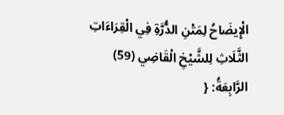الْإِيضَاحُ لِمَتْنِ الدُّرَّةِ فِي الْقِرَاءَاتِ الثَّلَاثِ لِلشَّيْخِ الْقَاضِي (59)
الرَّابِعَةُ: {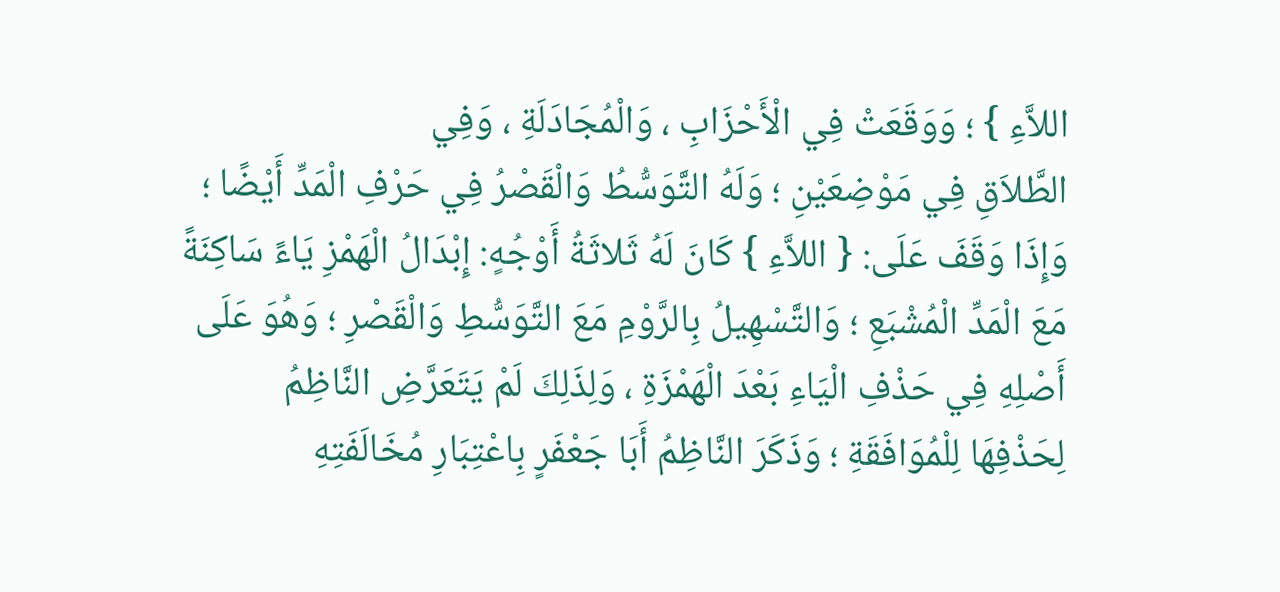اللاَّءِ } ؛ وَوَقَعَتْ فِي الْأَحْزَابِ ، وَالْمُجَادَلَةِ ، وَفِي
الطَّلاَقِ فِي مَوْضِعَيْنِ ؛ وَلَهُ التَّوَسُّطُ وَالْقَصْرُ فِي حَرْفِ الْمَدِّ أَيْضًا ؛
وَإِذَا وَقَفَ عَلَى: { اللاَّءِ } كَانَ لَهُ ثَلاثَةُ أَوْجُهٍ: إِبْدَالُ الْهَمْزِ يَاءً سَاكِنَةً
مَعَ الْمَدِّ الْمُشْبَعِ ؛ وَالتَّسْهِيلُ بِالرَّوْمِ مَعَ التَّوَسُّطِ وَالْقَصْرِ ؛ وَهُوَ عَلَى
أَصْلِهِ فِي حَذْفِ الْيَاءِ بَعْدَ الْهَمْزَةِ ، وَلِذَلِكَ لَمْ يَتَعَرَّضِ النَّاظِمُ
لِحَذْفِهَا لِلْمُوَافَقَةِ ؛ وَذَكَرَ النَّاظِمُ أَبَا جَعْفَرٍ بِاعْتِبَارِ مُخَالَفَتِهِ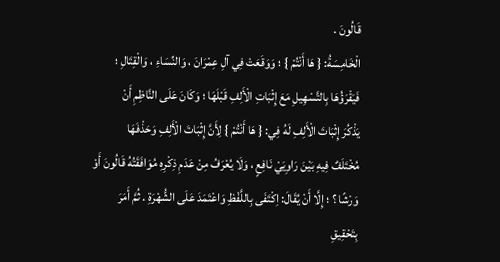قَالُونَ .
الْخَامِسَةُ: { هَا أَنْتُمْ } ؛ وَوَقَعَتْ فِي آلِ عِمْرَانَ ، وَالنِّسَاءِ ، وَالْقِتَالِ ؛
فَيَقْرَؤُهَا بِالتَّسْهِيلِ مَعَ إِثْبَاتِ الْأَلِفِ قَبْلَهَا ؛ وَكَانَ عَلَى النَّاظِمِ أَنْ
يَذْكُرَ إِثْبَاتَ الْأَلِفِ لَهُ فِي: { هَا أَنْتُمْ } لِأَنَّ إِثْبَاتَ الْأَلِفِ وَحَذْفَهَا
مُخْتَلَفٌ فِيهِ بَيْنَ رَاوِيَيْ نَافِعٍ ، وَلَا يُعْرَفُ مِنْ عَدَمِ ذِكْرِهِ مُوَافَقَتُهُ قَالُونَ أَوْ
وَرْشًا ؟ ؛ إِلَّا أَنْ يُقَالَ: اِكْتَفَى بِاللَّفْظِ وَاعْتَمَدَ عَلَى الشُّهْرَةِ . ثُمَّ أَمَرَ
بِتَحْقِيقِ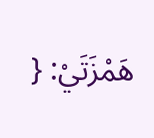هَمْزَتَيْ: {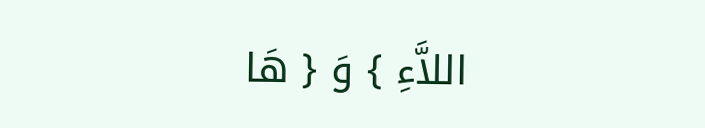اللاَّءِ } وَ { هَا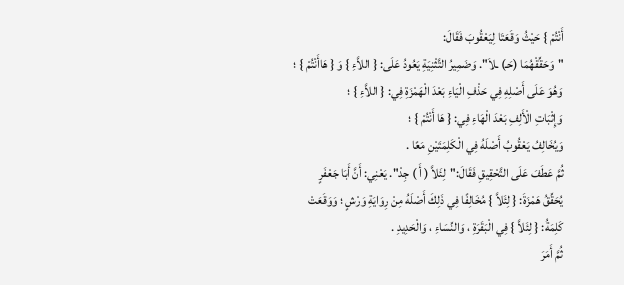أَنْتُمْ } حَيْثُ وَقَعَتَا لِيَعْقُوبَ فَقَالَ:
"وَحَقِّقْهُمَا (حَـ) ـلاَ". وَضَمِيرُ التَّثْنِيَةِ يَعُودُ عَلَى: { اللاَّءِ } وَ { هَاأَنْتُمْ } ؛
وَهُوَ عَلَى أَصْلِهِ فِي حَذْفِ الْيَاءِ بَعْدَ الْهَمْزَةِ فِي: { اللاَّءِ } ؛
وَإِثْبَاتِ الْأَلِفِ بَعْدَ الْهَاءِ فِي: { هَا أَنْتُمْ } ؛
وَيُخَالِفُ يَعْقُوبُ أَصْلَهُ فِي الْكَلِمَتَيْنِ مَعًا .
ثُمَّ عَطَفَ عَلَى التَّحْقِيقِ فَقَالَ:"لِئَلاَّ ( أَ ) جِدْ". يَعْنِي: أَنَّ أَبَا جَعْفَرٍ
يُحَقِّقُ هَمْزَةَ: { لِئَلاَّ } مُخَالِفًا فِي ذَلِكَ أَصْلَهُ مِنْ رِوَايَةِ وَرْشٍ ؛ وَوَقَعَتْ
كَلِمَةُ: { لِئَلاَّ } فِي الْبَقَرَةِ ، وَالنِّسَاءِ ، وَالْحَدِيدِ .
ثُمَّ أَمَرَ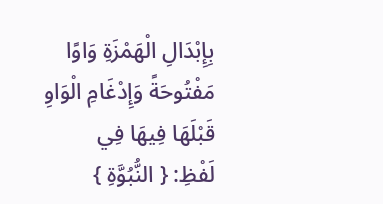بِإِبْدَالِ الْهَمْزَةِ وَاوًا مَفْتُوحَةً وَإِدْغَامِ الْوَاوِ قَبْلَهَا فِيهَا فِي
لَفْظِ: { النُّبُوَّةِ }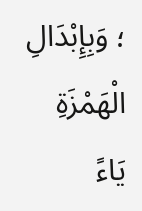؛ وَبِإِبْدَالِ الْهَمْزَةِ يَاءً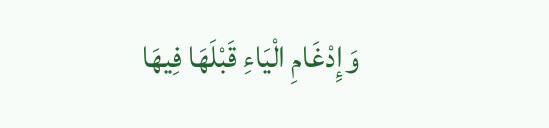وَإِدْغَامِ الْيَاءِ قَبْلَهَا فِيهَا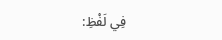فِي لَفْظِ: